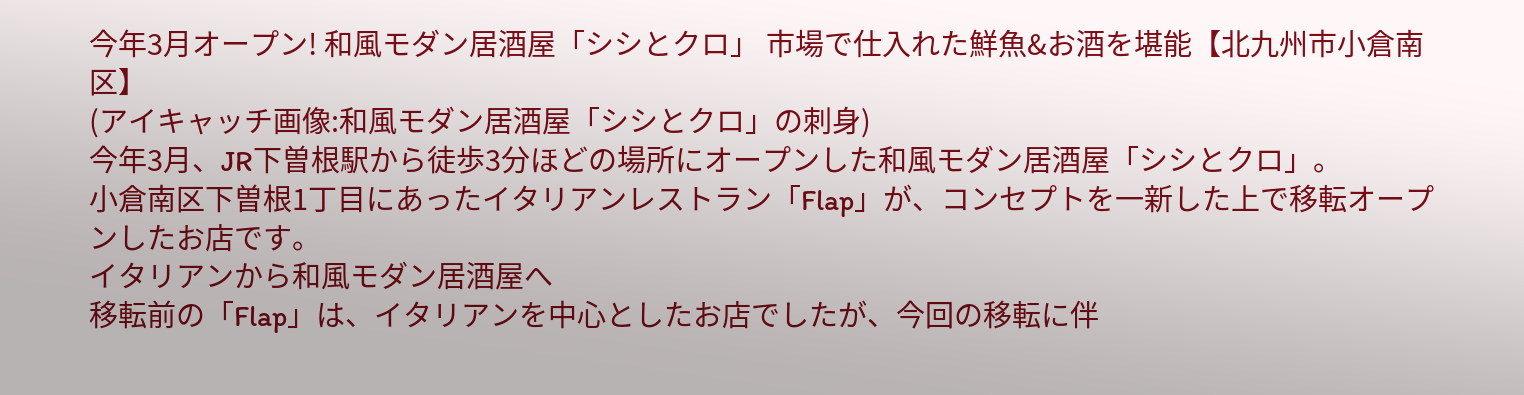今年3月オープン! 和風モダン居酒屋「シシとクロ」 市場で仕入れた鮮魚&お酒を堪能【北九州市小倉南区】
(アイキャッチ画像:和風モダン居酒屋「シシとクロ」の刺身)
今年3月、JR下曽根駅から徒歩3分ほどの場所にオープンした和風モダン居酒屋「シシとクロ」。
小倉南区下曽根1丁目にあったイタリアンレストラン「Flap」が、コンセプトを一新した上で移転オープンしたお店です。
イタリアンから和風モダン居酒屋へ
移転前の「Flap」は、イタリアンを中心としたお店でしたが、今回の移転に伴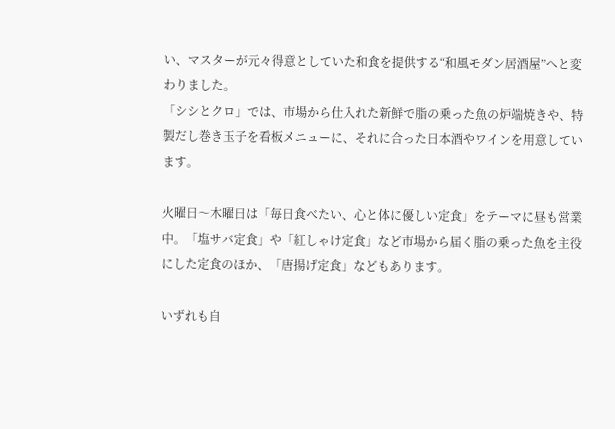い、マスターが元々得意としていた和食を提供する“和風モダン居酒屋”へと変わりました。
「シシとクロ」では、市場から仕入れた新鮮で脂の乗った魚の炉端焼きや、特製だし巻き玉子を看板メニューに、それに合った日本酒やワインを用意しています。

火曜日〜木曜日は「毎日食べたい、心と体に優しい定食」をテーマに昼も営業中。「塩サバ定食」や「紅しゃけ定食」など市場から届く脂の乗った魚を主役にした定食のほか、「唐揚げ定食」などもあります。

いずれも自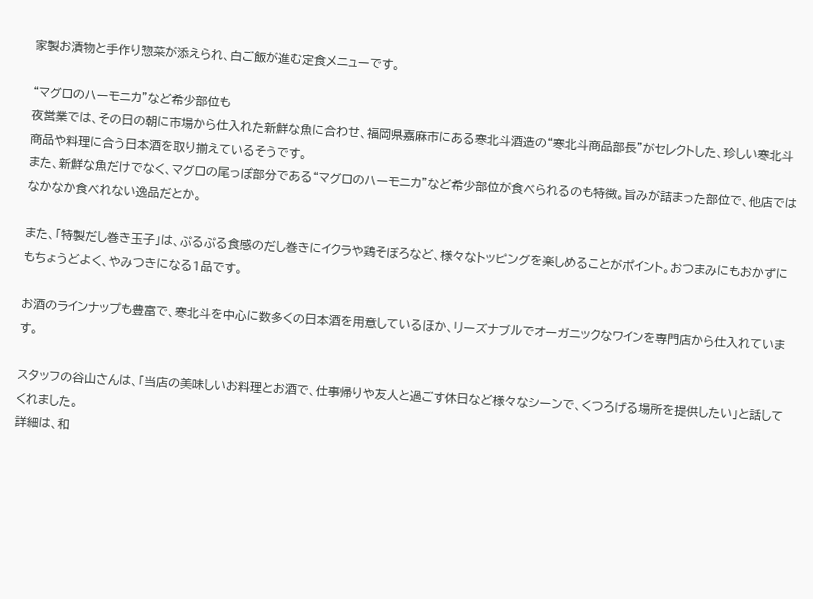家製お漬物と手作り惣菜が添えられ、白ご飯が進む定食メニューです。

“マグロのハーモニカ”など希少部位も
夜営業では、その日の朝に市場から仕入れた新鮮な魚に合わせ、福岡県嘉麻市にある寒北斗酒造の“寒北斗商品部長”がセレクトした、珍しい寒北斗商品や料理に合う日本酒を取り揃えているそうです。
また、新鮮な魚だけでなく、マグロの尾っぽ部分である“マグロのハーモニカ”など希少部位が食べられるのも特徴。旨みが詰まった部位で、他店ではなかなか食べれない逸品だとか。

また、「特製だし巻き玉子」は、ぷるぷる食感のだし巻きにイクラや鶏そぼろなど、様々なトッピングを楽しめることがポイント。おつまみにもおかずにもちょうどよく、やみつきになる1品です。

お酒のラインナップも豊富で、寒北斗を中心に数多くの日本酒を用意しているほか、リーズナブルでオーガニックなワインを専門店から仕入れています。

スタッフの谷山さんは、「当店の美味しいお料理とお酒で、仕事帰りや友人と過ごす休日など様々なシーンで、くつろげる場所を提供したい」と話してくれました。
詳細は、和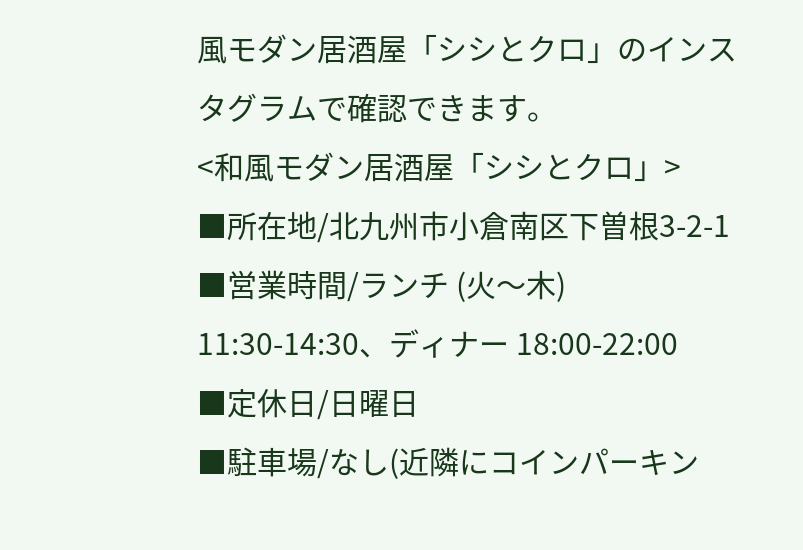風モダン居酒屋「シシとクロ」のインスタグラムで確認できます。
<和風モダン居酒屋「シシとクロ」>
■所在地/北九州市小倉南区下曽根3-2-1
■営業時間/ランチ (火〜木) 11:30-14:30、ディナー 18:00-22:00
■定休日/日曜日
■駐車場/なし(近隣にコインパーキン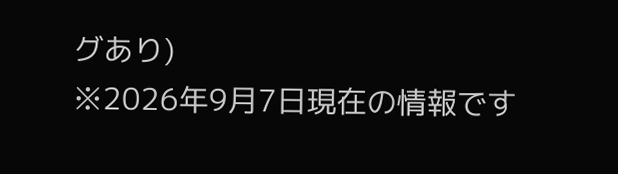グあり)
※2026年9月7日現在の情報です